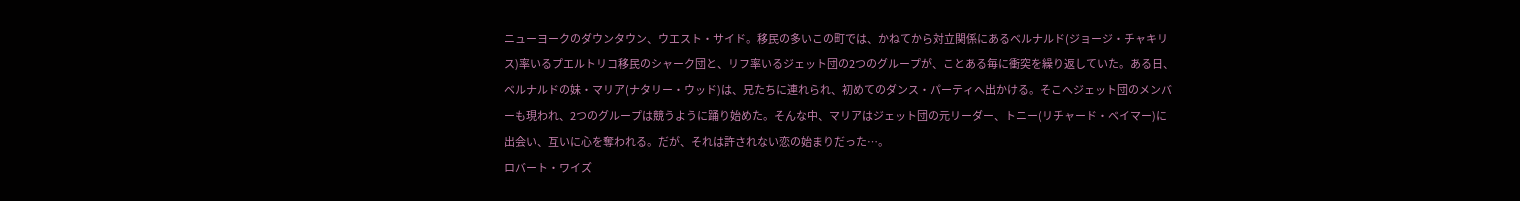ニューヨークのダウンタウン、ウエスト・サイド。移民の多いこの町では、かねてから対立関係にあるベルナルド(ジョージ・チャキリス)率いるプエルトリコ移民のシャーク団と、リフ率いるジェット団の2つのグループが、ことある毎に衝突を繰り返していた。ある日、ベルナルドの妹・マリア(ナタリー・ウッド)は、兄たちに連れられ、初めてのダンス・パーティへ出かける。そこへジェット団のメンバーも現われ、2つのグループは競うように踊り始めた。そんな中、マリアはジェット団の元リーダー、トニー(リチャード・ベイマー)に出会い、互いに心を奪われる。だが、それは許されない恋の始まりだった…。
ロバート・ワイズ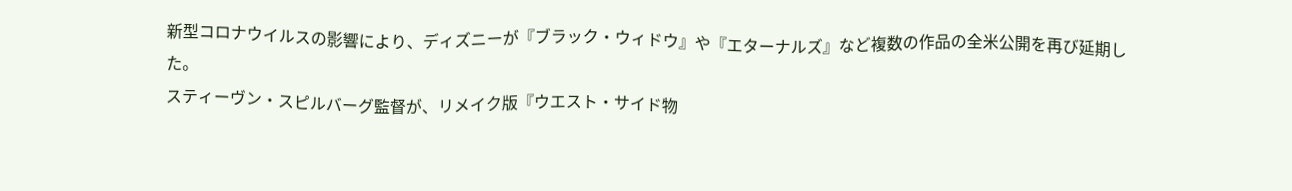新型コロナウイルスの影響により、ディズニーが『ブラック・ウィドウ』や『エターナルズ』など複数の作品の全米公開を再び延期した。
スティーヴン・スピルバーグ監督が、リメイク版『ウエスト・サイド物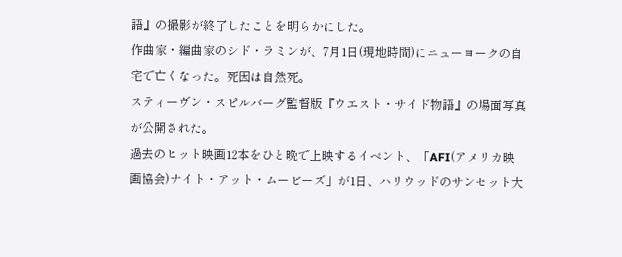語』の撮影が終了したことを明らかにした。
作曲家・編曲家のシド・ラミンが、7月1日(現地時間)にニューヨークの自宅で亡くなった。死因は自然死。
スティーヴン・スピルバーグ監督版『ウエスト・サイド物語』の場面写真が公開された。
過去のヒット映画12本をひと晩で上映するイベント、「AFI(アメリカ映画協会)ナイト・アット・ムービーズ」が1日、ハリウッドのサンセット大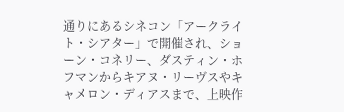通りにあるシネコン「アークライト・シアター」で開催され、ショーン・コネリー、ダスティン・ホフマンからキアヌ・リーヴスやキャメロン・ディアスまで、上映作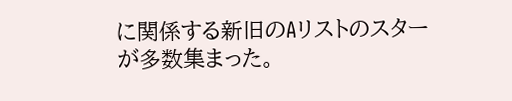に関係する新旧のAリストのスターが多数集まった。